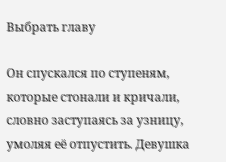Выбрать главу

Он спускался по ступеням, которые стонали и кричали, словно заступаясь за узницу, умоляя её отпустить. Девушка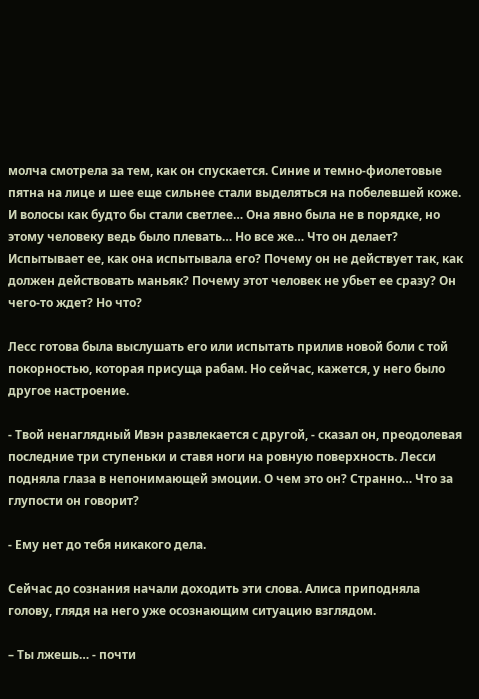молча смотрела за тем, как он спускается. Синие и темно-фиолетовые пятна на лице и шее еще сильнее стали выделяться на побелевшей коже. И волосы как будто бы стали светлее… Она явно была не в порядке, но этому человеку ведь было плевать… Но все же… Что он делает? Испытывает ее, как она испытывала его? Почему он не действует так, как должен действовать маньяк? Почему этот человек не убьет ее сразу? Он чего-то ждет? Но что?

Лесс готова была выслушать его или испытать прилив новой боли с той покорностью, которая присуща рабам. Но сейчас, кажется, у него было другое настроение.

- Твой ненаглядный Ивэн развлекается с другой, - сказал он, преодолевая последние три ступеньки и ставя ноги на ровную поверхность. Лесси подняла глаза в непонимающей эмоции. О чем это он? Странно… Что за глупости он говорит?

- Ему нет до тебя никакого дела.

Сейчас до сознания начали доходить эти слова. Алиса приподняла голову, глядя на него уже осознающим ситуацию взглядом.

– Ты лжешь… - почти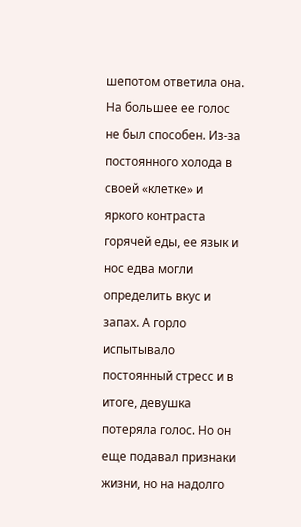шепотом ответила она. На большее ее голос не был способен. Из-за постоянного холода в своей «клетке» и яркого контраста горячей еды, ее язык и нос едва могли определить вкус и запах. А горло испытывало постоянный стресс и в итоге, девушка потеряла голос. Но он еще подавал признаки жизни, но на надолго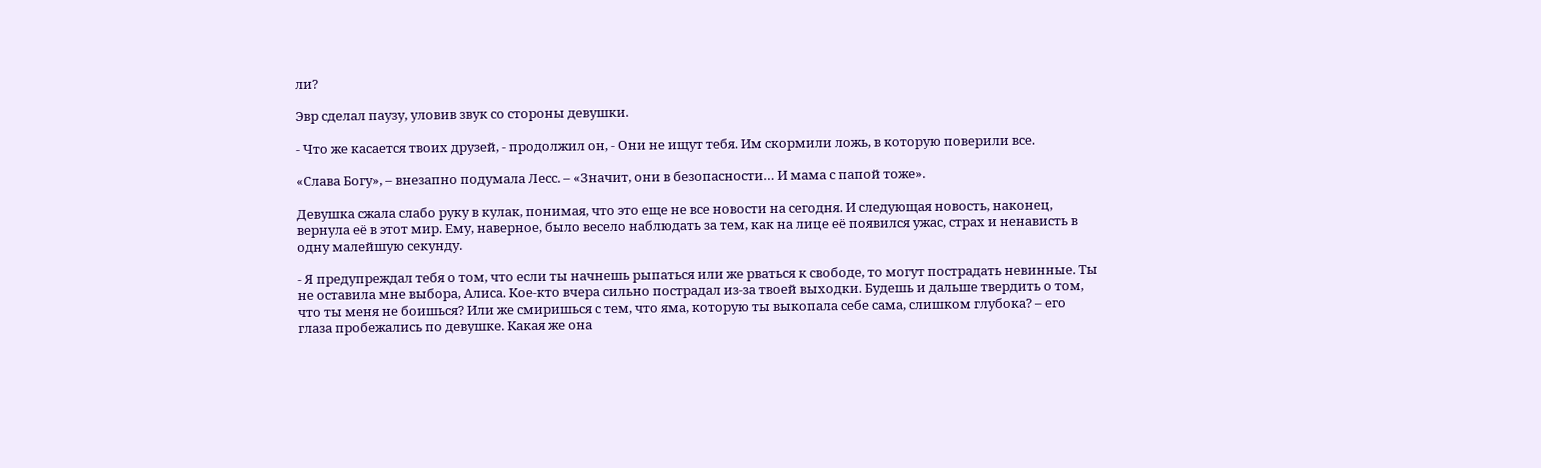ли?

Эвр сделал паузу, уловив звук со стороны девушки.

- Что же касается твоих друзей, - продолжил он, - Они не ищут тебя. Им скормили ложь, в которую поверили все.

«Слава Богу», – внезапно подумала Лесс. – «Значит, они в безопасности… И мама с папой тоже».

Девушка сжала слабо руку в кулак, понимая, что это еще не все новости на сегодня. И следующая новость, наконец, вернула её в этот мир. Ему, наверное, было весело наблюдать за тем, как на лице её появился ужас, страх и ненависть в одну малейшую секунду.

- Я предупреждал тебя о том, что если ты начнешь рыпаться или же рваться к свободе, то могут пострадать невинные. Ты не оставила мне выбора, Алиса. Кое-кто вчера сильно пострадал из-за твоей выходки. Будешь и дальше твердить о том, что ты меня не боишься? Или же смиришься с тем, что яма, которую ты выкопала себе сама, слишком глубока? – его глаза пробежались по девушке. Какая же она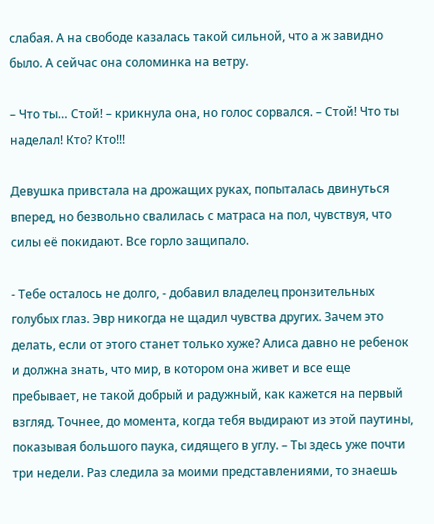слабая. А на свободе казалась такой сильной, что а ж завидно было. А сейчас она соломинка на ветру.

– Что ты… Стой! – крикнула она, но голос сорвался. – Стой! Что ты наделал! Кто? Кто!!!

Девушка привстала на дрожащих руках, попыталась двинуться вперед, но безвольно свалилась с матраса на пол, чувствуя, что силы её покидают. Все горло защипало.

- Тебе осталось не долго, - добавил владелец пронзительных голубых глаз. Эвр никогда не щадил чувства других. Зачем это делать, если от этого станет только хуже? Алиса давно не ребенок и должна знать, что мир, в котором она живет и все еще пребывает, не такой добрый и радужный, как кажется на первый взгляд. Точнее, до момента, когда тебя выдирают из этой паутины, показывая большого паука, сидящего в углу. – Ты здесь уже почти три недели. Раз следила за моими представлениями, то знаешь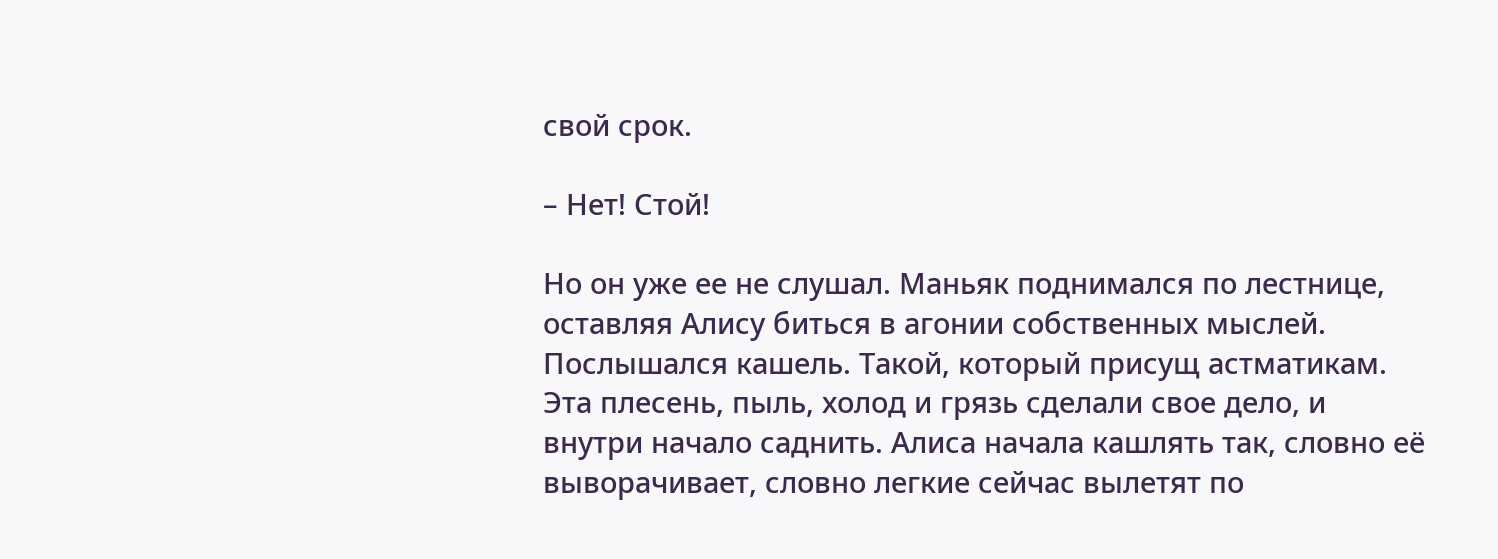свой срок.

– Нет! Стой!

Но он уже ее не слушал. Маньяк поднимался по лестнице, оставляя Алису биться в агонии собственных мыслей. Послышался кашель. Такой, который присущ астматикам. Эта плесень, пыль, холод и грязь сделали свое дело, и внутри начало саднить. Алиса начала кашлять так, словно её выворачивает, словно легкие сейчас вылетят по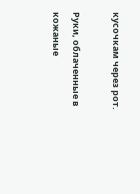кусочкам через рот.

Руки, облаченные в кожаные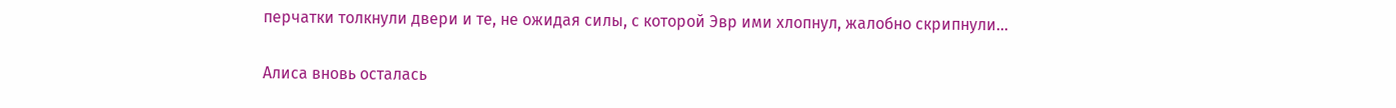перчатки толкнули двери и те, не ожидая силы, с которой Эвр ими хлопнул, жалобно скрипнули…

Алиса вновь осталась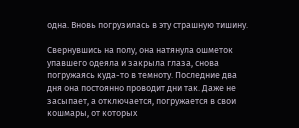одна. Вновь погрузилась в эту страшную тишину.

Свернувшись на полу, она натянула ошметок упавшего одеяла и закрыла глаза, снова погружаясь куда-то в темноту. Последние два дня она постоянно проводит дни так. Даже не засыпает, а отключается, погружается в свои кошмары, от которых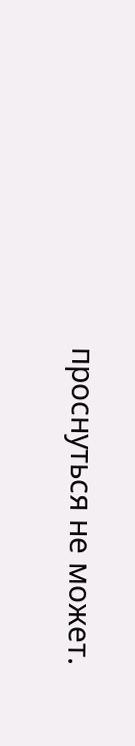проснуться не может.